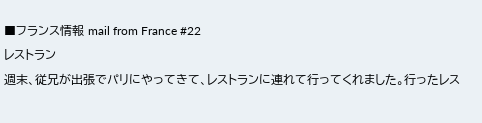■フランス情報 mail from France #22
レストラン
週末、従兄が出張でパリにやってきて、レストランに連れて行ってくれました。行ったレス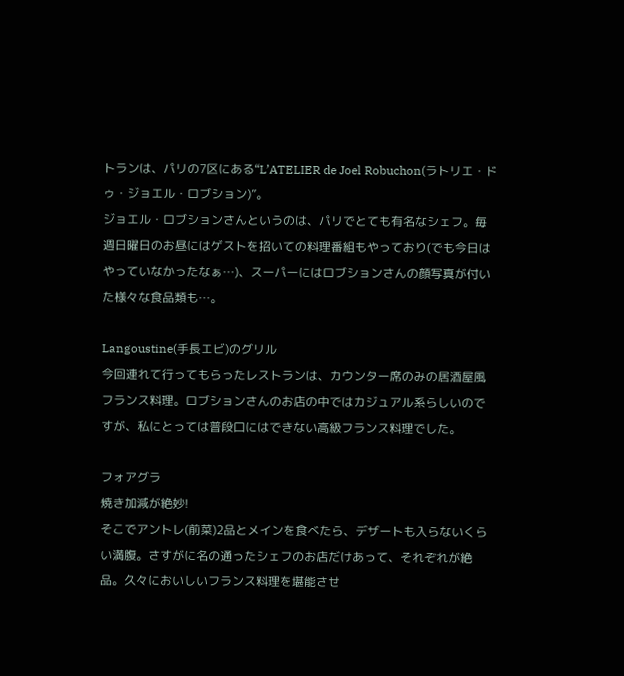トランは、パリの7区にある“L’ATELIER de Joel Robuchon(ラトリエ・ドゥ・ジョエル・ロブション)”。
ジョエル・ロブションさんというのは、パリでとても有名なシェフ。毎週日曜日のお昼にはゲストを招いての料理番組もやっており(でも今日はやっていなかったなぁ…)、スーパーにはロブションさんの顔写真が付いた様々な食品類も…。

Langoustine(手長エビ)のグリル
今回連れて行ってもらったレストランは、カウンター席のみの居酒屋風フランス料理。ロブションさんのお店の中ではカジュアル系らしいのですが、私にとっては普段口にはできない高級フランス料理でした。

フォアグラ
焼き加減が絶妙!
そこでアントレ(前菜)2品とメインを食べたら、デザートも入らないくらい満腹。さすがに名の通ったシェフのお店だけあって、それぞれが絶品。久々においしいフランス料理を堪能させ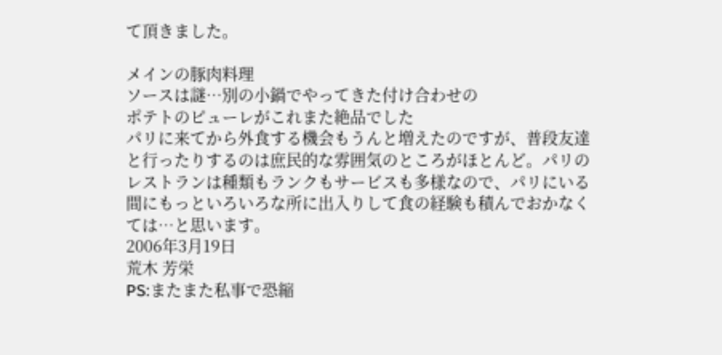て頂きました。

メインの豚肉料理
ソースは謎…別の小鍋でやってきた付け合わせの
ポテトのピューレがこれまた絶品でした
パリに来てから外食する機会もうんと増えたのですが、普段友達と行ったりするのは庶民的な雰囲気のところがほとんど。パリのレストランは種類もランクもサービスも多様なので、パリにいる間にもっといろいろな所に出入りして食の経験も積んでおかなくては…と思います。
2006年3月19日
荒木 芳栄
PS:またまた私事で恐縮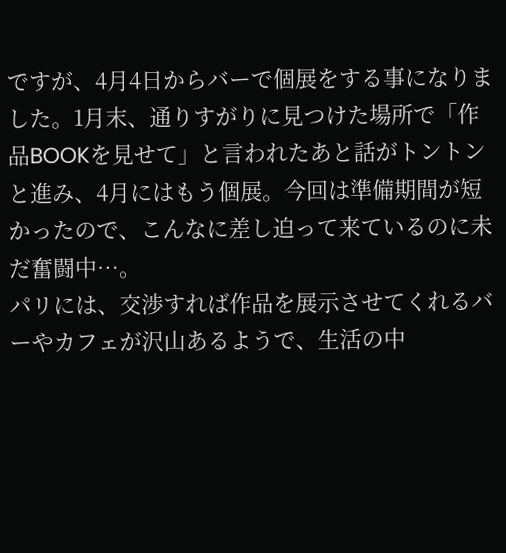ですが、4月4日からバーで個展をする事になりました。1月末、通りすがりに見つけた場所で「作品BOOKを見せて」と言われたあと話がトントンと進み、4月にはもう個展。今回は準備期間が短かったので、こんなに差し迫って来ているのに未だ奮闘中…。
パリには、交渉すれば作品を展示させてくれるバーやカフェが沢山あるようで、生活の中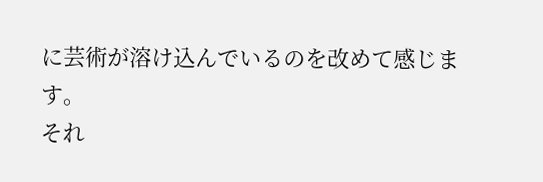に芸術が溶け込んでいるのを改めて感じます。
それ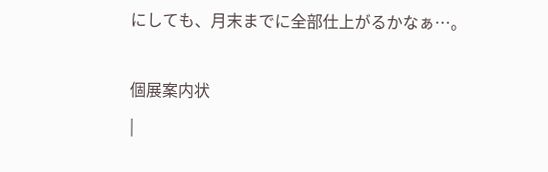にしても、月末までに全部仕上がるかなぁ…。

個展案内状
|